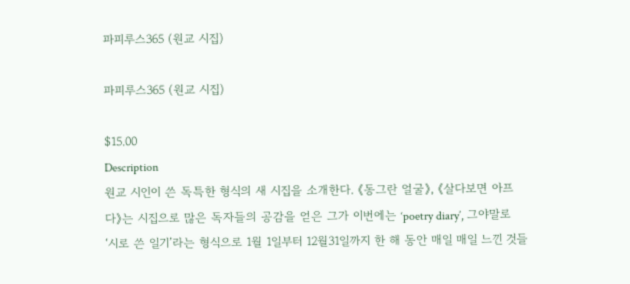파피루스365 (원교 시집)

파피루스365 (원교 시집)

$15.00
Description
원교 시인이 쓴 독특한 형식의 새 시집을 소개한다. 《동그란 얼굴》, 《살다보면 아프다》는 시집으로 많은 독자들의 공감을 얻은 그가 이번에는 ‘poetry diary’, 그야말로 ‘시로 쓴 일기’라는 형식으로 1월 1일부터 12월31일까지 한 해 동안 매일 매일 느낀 것들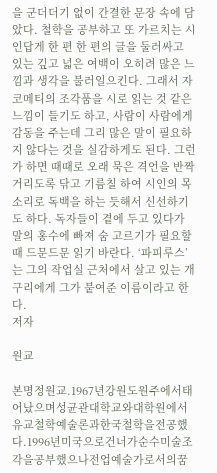을 군더더기 없이 간결한 문장 속에 담았다. 철학을 공부하고 또 가르치는 시인답게 한 편 한 편의 글을 둘러싸고 있는 깊고 넓은 여백이 오히려 많은 느낌과 생각을 불러일으킨다. 그래서 자코메티의 조각품을 시로 읽는 것 같은 느낌이 들기도 하고, 사람이 사람에게 감동을 주는데 그리 많은 말이 필요하지 않다는 것을 실감하게도 된다. 그런가 하면 때때로 오래 묵은 격언을 반짝거리도록 닦고 기름칠 하여 시인의 목소리로 독백을 하는 듯해서 신선하기도 하다. 독자들이 곁에 두고 있다가 말의 홍수에 빠져 숨 고르기가 필요할 때 드문드문 읽기 바란다. ‘파피루스’는 그의 작업실 근처에서 살고 있는 개구리에게 그가 붙여준 이름이라고 한다.
저자

원교

본명정원교.1967년강원도원주에서태어났으며성균관대학교와대학원에서유교철학예술론과한국철학을전공했다.1996년미국으로건너가순수미술조각을공부했으나전업예술가로서의꿈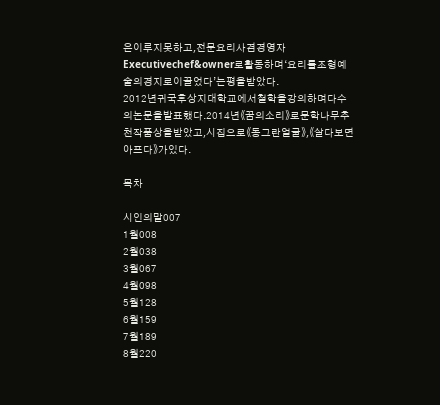은이루지못하고,전문요리사겸경영자Executivechef&owner로활동하며‘요리를조형예술의경지로이끌었다’는평을받았다.
2012년귀국후상지대학교에서철학을강의하며다수의논문을발표했다.2014년《꿈의소리》로문학나무추천작품상을받았고,시집으로《동그란얼굴》,《살다보면아프다》가있다.

목차

시인의말007
1월008
2월038
3월067
4월098
5월128
6월159
7월189
8월220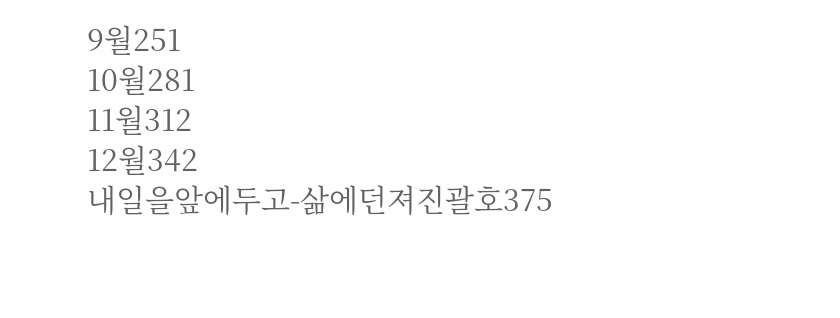9월251
10월281
11월312
12월342
내일을앞에두고-삶에던져진괄호375